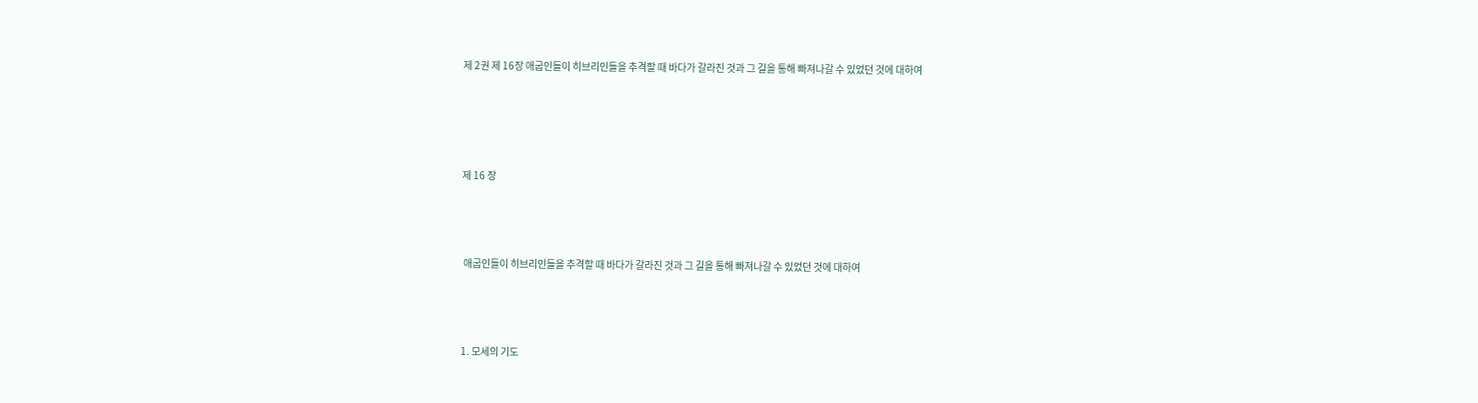제 2권 제 16장 애굽인들이 히브리인들을 추격할 때 바다가 갈라진 것과 그 길을 통해 빠져나갈 수 있었던 것에 대하여




제 16 장



 애굽인들이 히브리인들을 추격할 때 바다가 갈라진 것과 그 길을 통해 빠져나갈 수 있었던 것에 대하여



1. 모세의 기도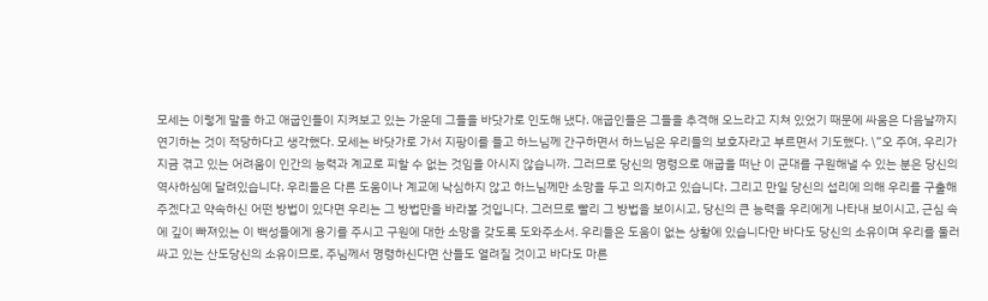모세는 이렇게 말을 하고 애굽인들이 지켜보고 있는 가운데 그들을 바닷가로 인도해 냈다. 애굽인들은 그들을 추격해 오느라고 지쳐 있었기 때문에 싸움은 다음날까지 연기하는 것이 적당하다고 생각했다. 모세는 바닷가로 가서 지팡이를 들고 하느님께 간구하면서 하느님은 우리들의 보호자라고 부르면서 기도했다. \”오 주여, 우리가 지금 겪고 있는 어려움이 인간의 능력과 계교로 피할 수 없는 것임을 아시지 않습니까. 그러므로 당신의 명령으로 애굽을 떠난 이 군대를 구원해낼 수 있는 분은 당신의역사하심에 달려있습니다. 우리들은 다른 도움이나 계교에 낙심하지 않고 하느님께만 소망을 두고 의지하고 있습니다. 그리고 만일 당신의 섭리에 의해 우리를 구출해 주겠다고 약속하신 어떤 방법이 있다면 우리는 그 방법만을 바라볼 것입니다. 그러므로 빨리 그 방법을 보이시고, 당신의 큰 능력을 우리에게 나타내 보이시고, 근심 속에 깊이 빠져있는 이 백성들에게 용기를 주시고 구원에 대한 소망을 갖도록 도와주소서. 우리들은 도움이 없는 상황에 있습니다만 바다도 당신의 소유이며 우리를 둘러싸고 있는 산도당신의 소유이므로, 주님께서 명령하신다면 산들도 열려질 것이고 바다도 마른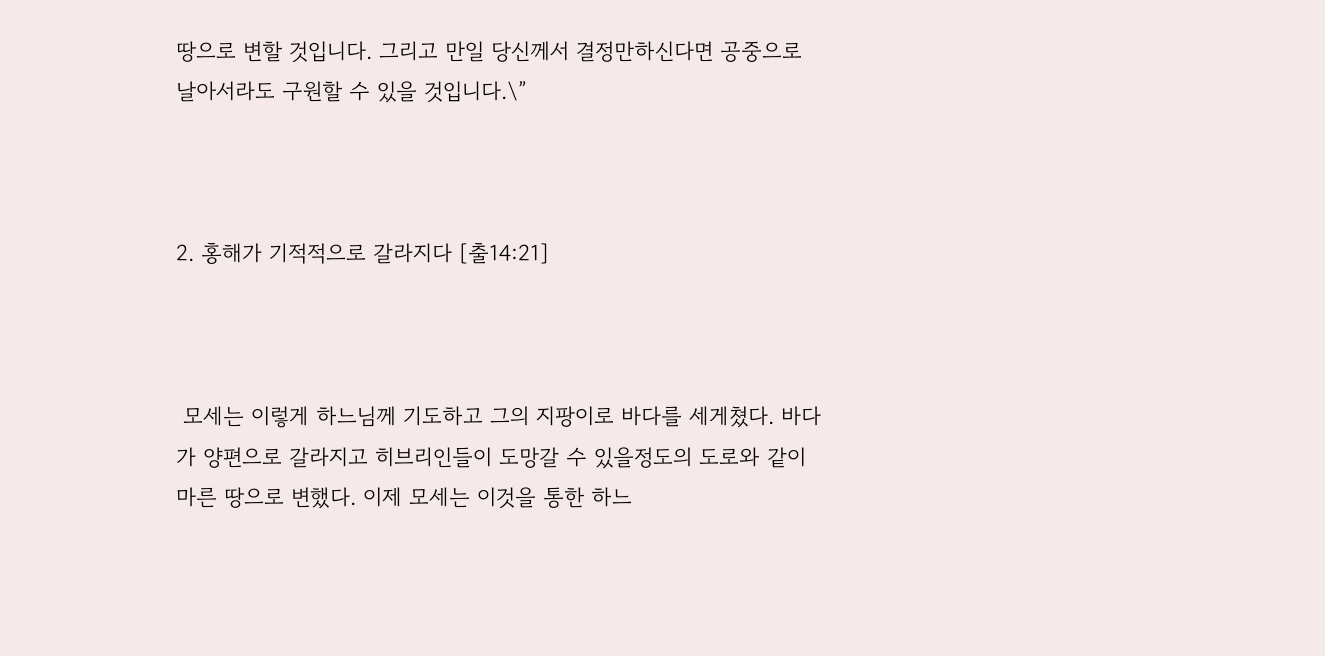땅으로 변할 것입니다. 그리고 만일 당신께서 결정만하신다면 공중으로 날아서라도 구원할 수 있을 것입니다.\”



2. 홍해가 기적적으로 갈라지다 [출14:21]



 모세는 이렇게 하느님께 기도하고 그의 지팡이로 바다를 세게쳤다. 바다가 양편으로 갈라지고 히브리인들이 도망갈 수 있을정도의 도로와 같이 마른 땅으로 변했다. 이제 모세는 이것을 통한 하느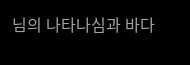님의 나타나심과 바다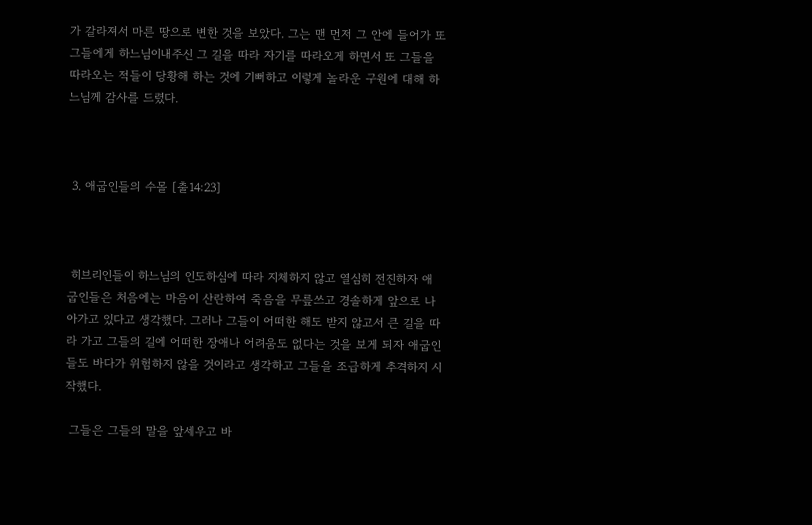가 갈라져서 마른 땅으로 변한 것을 보았다. 그는 맨 먼저 그 안에 들어가 또 그들에게 하느님이내주신 그 길을 따라 자기를 따라오게 하면서 또 그들을 따라오는 적들이 당황해 하는 것에 기뻐하고 이렇게 놀라운 구원에 대해 하느님께 감사를 드렸다.



 3. 애굽인들의 수몰 [출14:23]



 히브리인들이 하느님의 인도하심에 따라 지체하지 않고 열심히 전진하자 애굽인들은 처음에는 마음이 산란하여 죽음을 무릎쓰고 경솔하게 앞으로 나아가고 있다고 생각했다. 그러나 그들이 어떠한 해도 받지 않고서 큰 길을 따라 가고 그들의 길에 어떠한 장애나 어려움도 없다는 것을 보게 되자 애굽인들도 바다가 위험하지 않을 것이라고 생각하고 그들을 조급하게 추격하지 시작했다.

 그들은 그들의 말을 앞세우고 바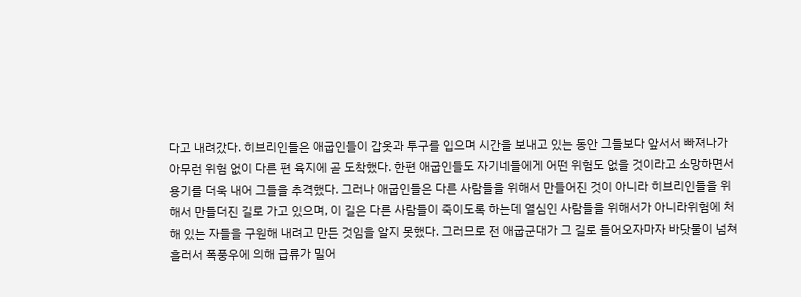다고 내려갔다. 히브리인들은 애굽인들이 갑옷과 투구를 입으며 시간을 보내고 있는 동안 그들보다 앞서서 빠져나가 아무런 위험 없이 다른 편 육지에 곧 도착했다. 한편 애굽인들도 자기네들에게 어떤 위험도 없을 것이라고 소망하면서 용기를 더욱 내어 그들을 추격했다. 그러나 애굽인들은 다른 사람들을 위해서 만들어진 것이 아니라 히브리인들을 위해서 만들더진 길로 가고 있으며, 이 길은 다른 사람들이 죽이도록 하는데 열심인 사람들을 위해서가 아니라위험에 처해 있는 자들을 구원해 내려고 만든 것임을 알지 못했다. 그러므로 전 애굽군대가 그 길로 들어오자마자 바닷물이 넘쳐 흘러서 폭풍우에 의해 급류가 밀어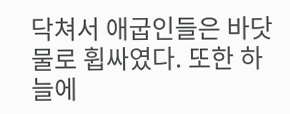닥쳐서 애굽인들은 바닷물로 휩싸였다. 또한 하늘에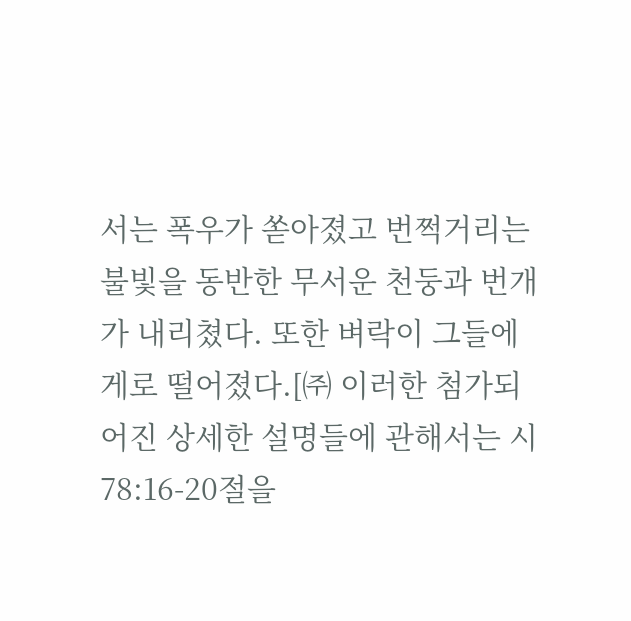서는 폭우가 쏟아졌고 번쩍거리는 불빛을 동반한 무서운 천둥과 번개가 내리쳤다. 또한 벼락이 그들에게로 떨어졌다.[㈜ 이러한 첨가되어진 상세한 설명들에 관해서는 시78:16-20절을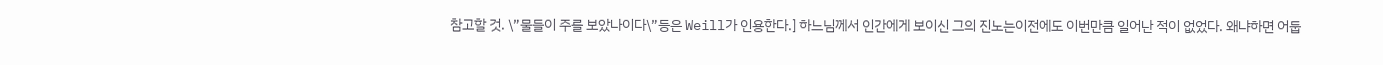참고할 것. \”물들이 주를 보았나이다\”등은 Weill가 인용한다.] 하느님께서 인간에게 보이신 그의 진노는이전에도 이번만큼 일어난 적이 없었다. 왜냐하면 어둡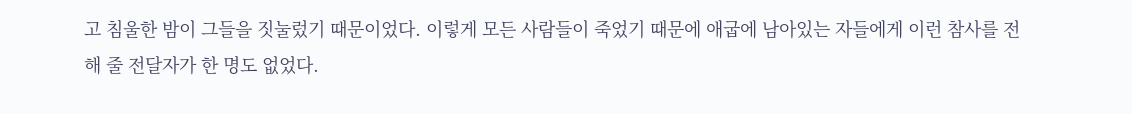고 침울한 밤이 그들을 짓눌렀기 때문이었다. 이렇게 모든 사람들이 죽었기 때문에 애굽에 남아있는 자들에게 이런 참사를 전해 줄 전달자가 한 명도 없었다.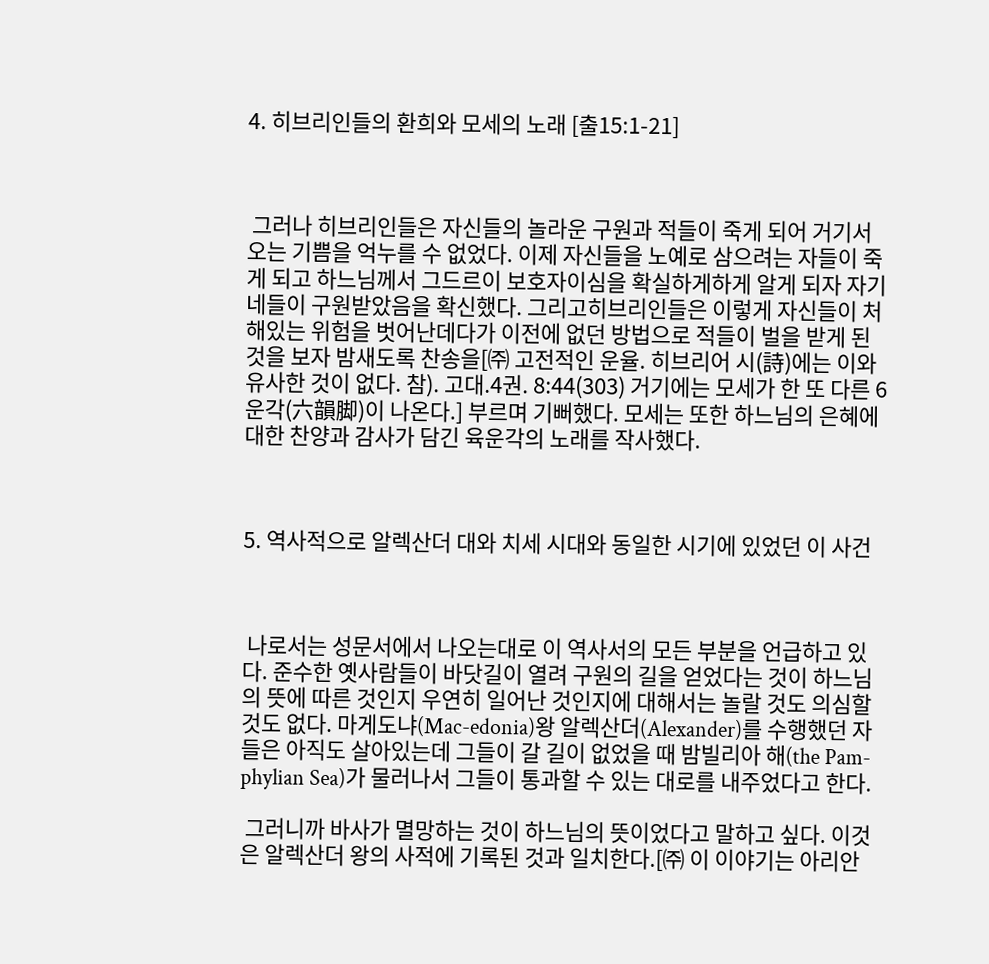4. 히브리인들의 환희와 모세의 노래 [출15:1-21]



 그러나 히브리인들은 자신들의 놀라운 구원과 적들이 죽게 되어 거기서 오는 기쁨을 억누를 수 없었다. 이제 자신들을 노예로 삼으려는 자들이 죽게 되고 하느님께서 그드르이 보호자이심을 확실하게하게 알게 되자 자기네들이 구원받았음을 확신했다. 그리고히브리인들은 이렇게 자신들이 처해있는 위험을 벗어난데다가 이전에 없던 방법으로 적들이 벌을 받게 된 것을 보자 밤새도록 찬송을[㈜ 고전적인 운율. 히브리어 시(詩)에는 이와 유사한 것이 없다. 참). 고대.4권. 8:44(303) 거기에는 모세가 한 또 다른 6운각(六韻脚)이 나온다.] 부르며 기뻐했다. 모세는 또한 하느님의 은혜에 대한 찬양과 감사가 담긴 육운각의 노래를 작사했다.



5. 역사적으로 알렉산더 대와 치세 시대와 동일한 시기에 있었던 이 사건



 나로서는 성문서에서 나오는대로 이 역사서의 모든 부분을 언급하고 있다. 준수한 옛사람들이 바닷길이 열려 구원의 길을 얻었다는 것이 하느님의 뜻에 따른 것인지 우연히 일어난 것인지에 대해서는 놀랄 것도 의심할 것도 없다. 마게도냐(Mac-edonia)왕 알렉산더(Alexander)를 수행했던 자들은 아직도 살아있는데 그들이 갈 길이 없었을 때 밤빌리아 해(the Pam-phylian Sea)가 물러나서 그들이 통과할 수 있는 대로를 내주었다고 한다.

 그러니까 바사가 멸망하는 것이 하느님의 뜻이었다고 말하고 싶다. 이것은 알렉산더 왕의 사적에 기록된 것과 일치한다.[㈜ 이 이야기는 아리안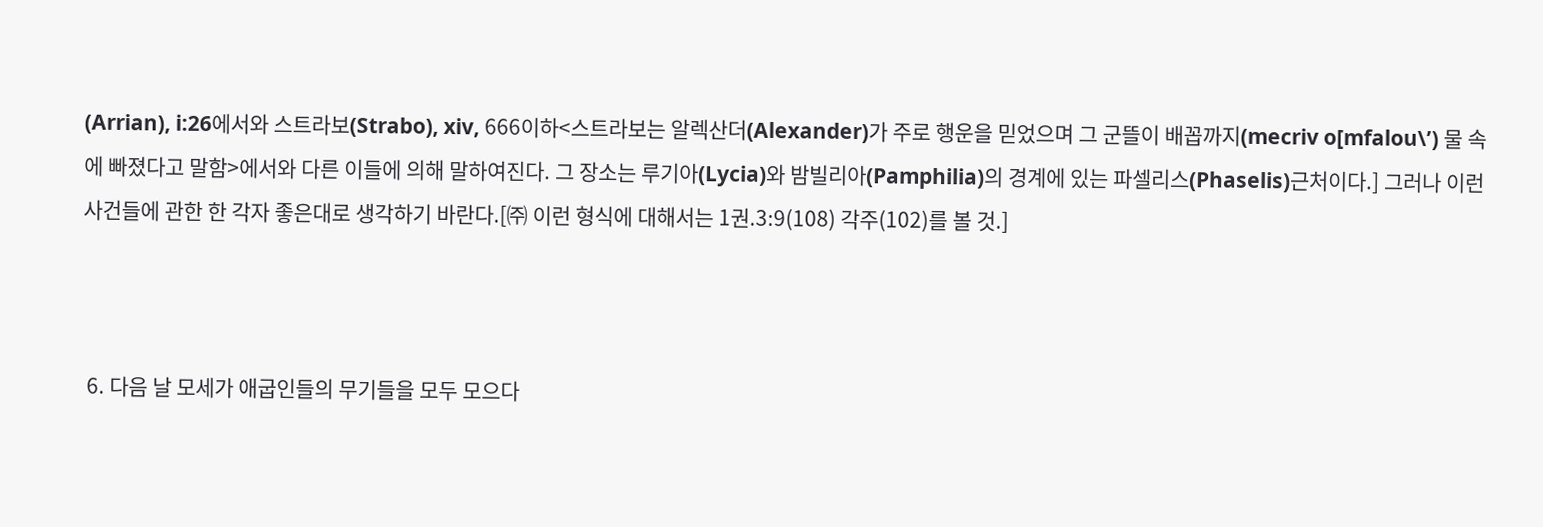(Arrian), i:26에서와 스트라보(Strabo), xiv, 666이하<스트라보는 알렉산더(Alexander)가 주로 행운을 믿었으며 그 군뜰이 배꼽까지(mecriv o[mfalou\’) 물 속에 빠졌다고 말함>에서와 다른 이들에 의해 말하여진다. 그 장소는 루기아(Lycia)와 밤빌리아(Pamphilia)의 경계에 있는 파셀리스(Phaselis)근처이다.] 그러나 이런 사건들에 관한 한 각자 좋은대로 생각하기 바란다.[㈜ 이런 형식에 대해서는 1권.3:9(108) 각주(102)를 볼 것.]



 6. 다음 날 모세가 애굽인들의 무기들을 모두 모으다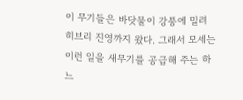이 무기들은 바닷물이 강풍에 밀려 히브리 진영까지 왔다. 그래서 모세는 이런 일을 새무기를 공급해 주는 하느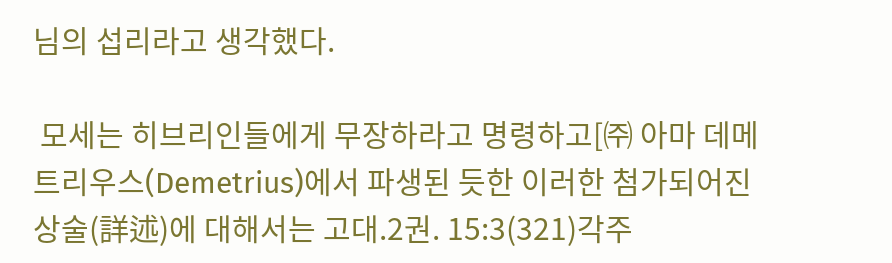님의 섭리라고 생각했다.

 모세는 히브리인들에게 무장하라고 명령하고[㈜ 아마 데메트리우스(Demetrius)에서 파생된 듯한 이러한 첨가되어진 상술(詳述)에 대해서는 고대.2권. 15:3(321)각주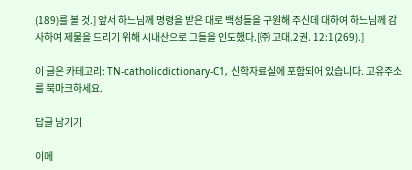(189)를 볼 것.] 앞서 하느님께 명령을 받은 대로 백성들을 구원해 주신데 대하여 하느님께 감사하여 제물을 드리기 위해 시내산으로 그들을 인도했다.[㈜ 고대.2권. 12:1(269).]

이 글은 카테고리: TN-catholicdictionary-C1, 신학자료실에 포함되어 있습니다. 고유주소를 북마크하세요.

답글 남기기

이메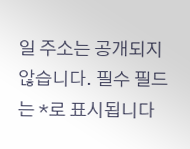일 주소는 공개되지 않습니다. 필수 필드는 *로 표시됩니다